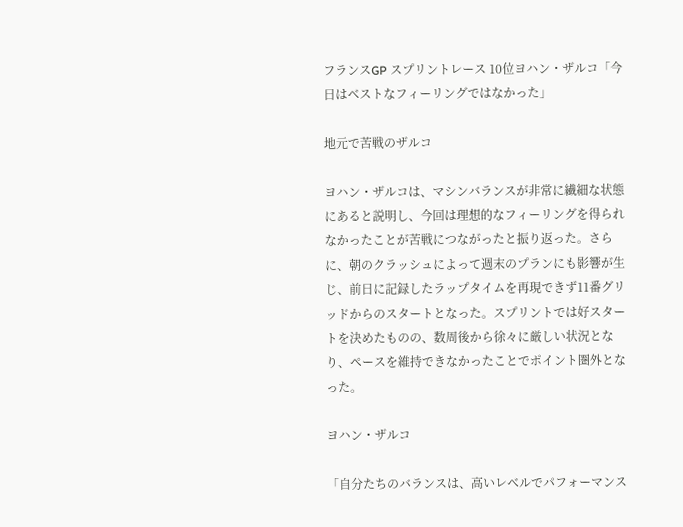フランスGP スプリントレース 10位ヨハン・ザルコ「今日はベストなフィーリングではなかった」

地元で苦戦のザルコ

ヨハン・ザルコは、マシンバランスが非常に繊細な状態にあると説明し、今回は理想的なフィーリングを得られなかったことが苦戦につながったと振り返った。さらに、朝のクラッシュによって週末のプランにも影響が生じ、前日に記録したラップタイムを再現できず11番グリッドからのスタートとなった。スプリントでは好スタートを決めたものの、数周後から徐々に厳しい状況となり、ペースを維持できなかったことでポイント圏外となった。

ヨハン・ザルコ

「自分たちのバランスは、高いレベルでパフォーマンス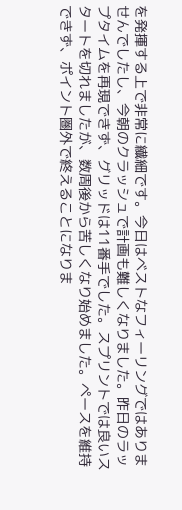を発揮する上で非常に繊細です。今日はベストなフィーリングではありませんでしたし、今朝のクラッシュで計画も難しくなりました。昨日のラップタイムを再現できず、グリッドは11番手でした。スプリントでは良いスタートを切れましたが、数周後から苦しくなり始めました。ペースを維持できず、ポイント圏外で終えることになりま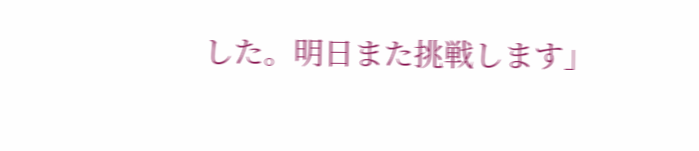した。明日また挑戦します」